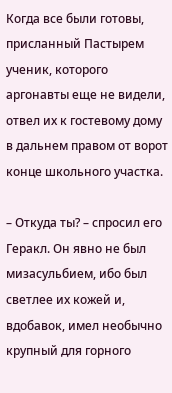Когда все были готовы, присланный Пастырем ученик, которого аргонавты еще не видели, отвел их к гостевому дому в дальнем правом от ворот конце школьного участка.

– Откуда ты? – спросил его Геракл. Он явно не был мизасульбием, ибо был светлее их кожей и, вдобавок, имел необычно крупный для горного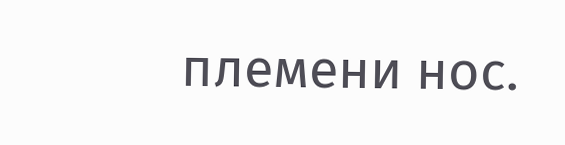племени нос.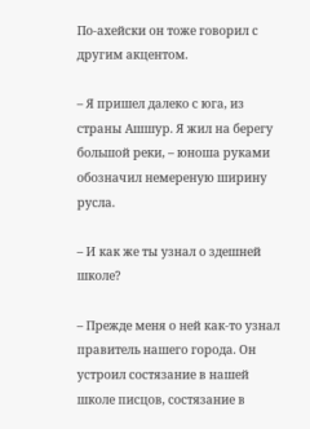По-ахейски он тоже говорил с другим акцентом.

– Я пришел далеко с юга, из страны Ашшур. Я жил на берегу большой реки, – юноша руками обозначил немереную ширину русла.

– И как же ты узнал о здешней школе?

– Прежде меня о ней как-то узнал правитель нашего города. Он устроил состязание в нашей школе писцов, состязание в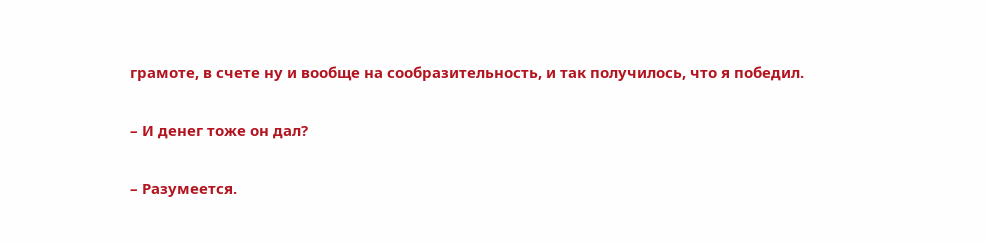грамоте, в счете ну и вообще на сообразительность, и так получилось, что я победил.

– И денег тоже он дал?

– Разумеется.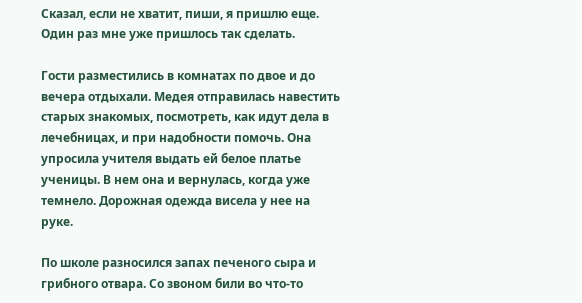Сказал, если не хватит, пиши, я пришлю еще. Один раз мне уже пришлось так сделать.

Гости разместились в комнатах по двое и до вечера отдыхали. Медея отправилась навестить старых знакомых, посмотреть, как идут дела в лечебницах, и при надобности помочь. Она упросила учителя выдать ей белое платье ученицы. В нем она и вернулась, когда уже темнело. Дорожная одежда висела у нее на руке.

По школе разносился запах печеного сыра и грибного отвара. Со звоном били во что-то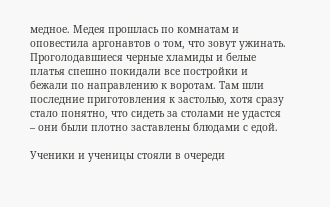медное. Медея прошлась по комнатам и оповестила аргонавтов о том, что зовут ужинать. Проголодавшиеся черные хламиды и белые платья спешно покидали все постройки и бежали по направлению к воротам. Там шли последние приготовления к застолью, хотя сразу стало понятно, что сидеть за столами не удастся – они были плотно заставлены блюдами с едой.

Ученики и ученицы стояли в очереди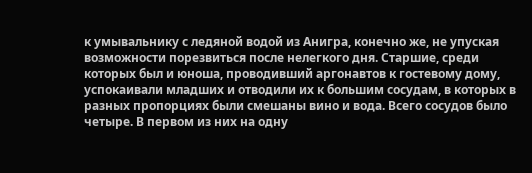к умывальнику с ледяной водой из Анигра, конечно же, не упуская возможности порезвиться после нелегкого дня. Старшие, среди которых был и юноша, проводивший аргонавтов к гостевому дому, успокаивали младших и отводили их к большим сосудам, в которых в разных пропорциях были смешаны вино и вода. Всего сосудов было четыре. В первом из них на одну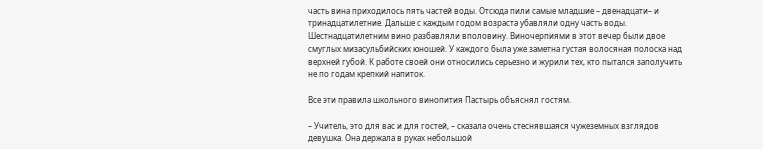часть вина приходилось пять частей воды. Отсюда пили самые младшие – двенадцати– и тринадцатилетние. Дальше с каждым годом возраста убавляли одну часть воды. Шестнадцатилетним вино разбавляли вполовину. Виночерпиями в этот вечер были двое смуглых мизасульбийских юношей. У каждого была уже заметна густая волосяная полоска над верхней губой. К работе своей они относились серьезно и журили тех, кто пытался заполучить не по годам крепкий напиток.

Все эти правила школьного винопития Пастырь объяснял гостям.

– Учитель, это для вас и для гостей, – сказала очень стеснявшаяся чужеземных взглядов девушка. Она держала в руках небольшой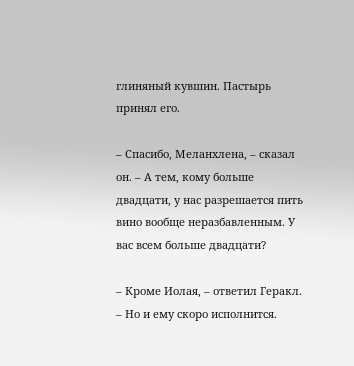глиняный кувшин. Пастырь принял его.

– Спасибо, Меланхлена, – сказал он. – А тем, кому больше двадцати, у нас разрешается пить вино вообще неразбавленным. У вас всем больше двадцати?

– Кроме Иолая, – ответил Геракл. – Но и ему скоро исполнится.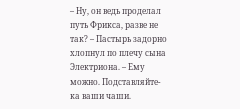– Ну, он ведь проделал путь Фрикса, разве не так? – Пастырь задорно хлопнул по плечу сына Электриона. – Ему можно. Подставляйте-ка ваши чаши.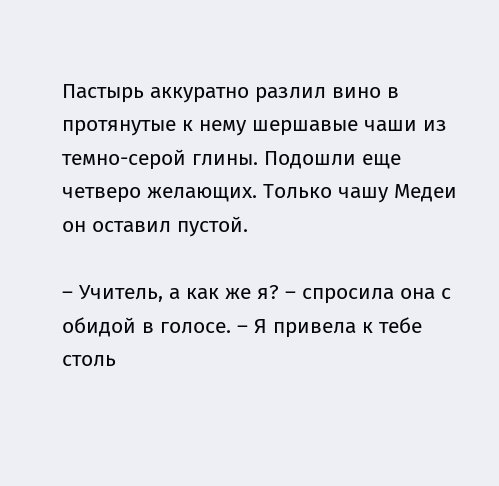Пастырь аккуратно разлил вино в протянутые к нему шершавые чаши из темно-серой глины. Подошли еще четверо желающих. Только чашу Медеи он оставил пустой.

– Учитель, а как же я? – спросила она с обидой в голосе. – Я привела к тебе столь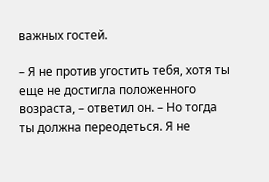важных гостей.

– Я не против угостить тебя, хотя ты еще не достигла положенного возраста, – ответил он. – Но тогда ты должна переодеться. Я не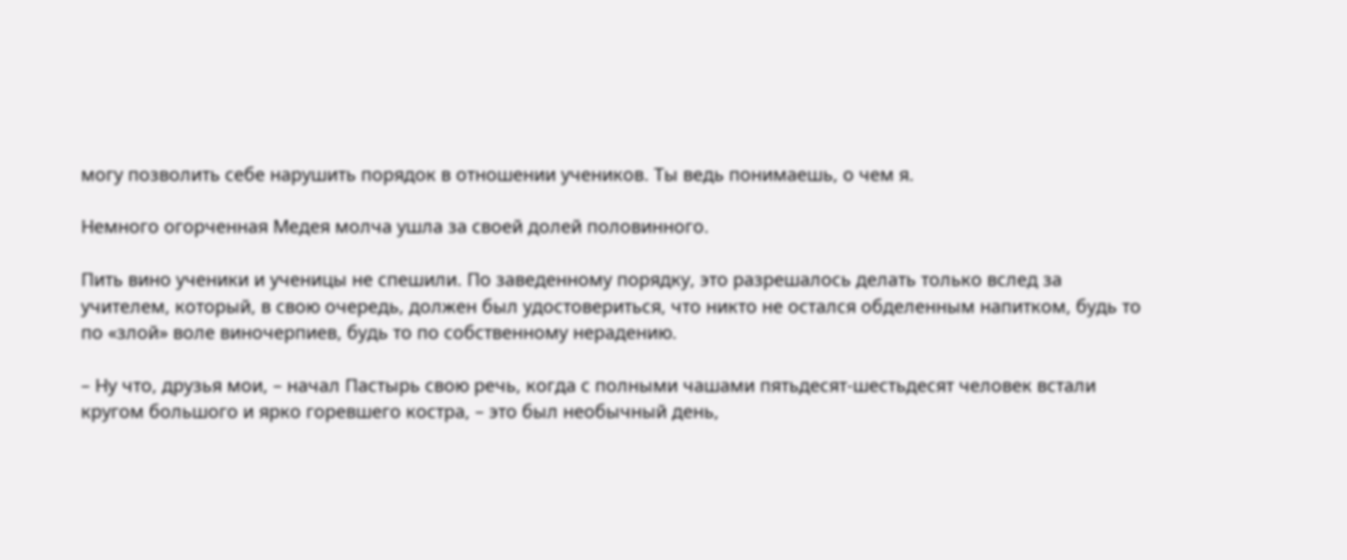могу позволить себе нарушить порядок в отношении учеников. Ты ведь понимаешь, о чем я.

Немного огорченная Медея молча ушла за своей долей половинного.

Пить вино ученики и ученицы не спешили. По заведенному порядку, это разрешалось делать только вслед за учителем, который, в свою очередь, должен был удостовериться, что никто не остался обделенным напитком, будь то по «злой» воле виночерпиев, будь то по собственному нерадению.

– Ну что, друзья мои, – начал Пастырь свою речь, когда с полными чашами пятьдесят-шестьдесят человек встали кругом большого и ярко горевшего костра, – это был необычный день,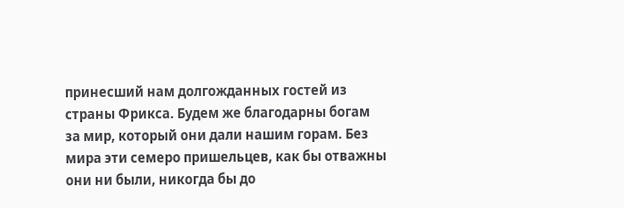принесший нам долгожданных гостей из страны Фрикса. Будем же благодарны богам за мир, который они дали нашим горам. Без мира эти семеро пришельцев, как бы отважны они ни были, никогда бы до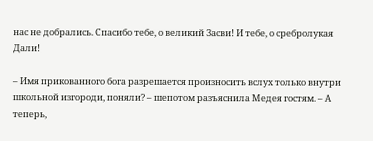нас не добрались. Спасибо тебе, о великий Засви! И тебе, о сребролукая Дали!

– Имя прикованного бога разрешается произносить вслух только внутри школьной изгороди, поняли? – шепотом разъяснила Медея гостям. – А теперь,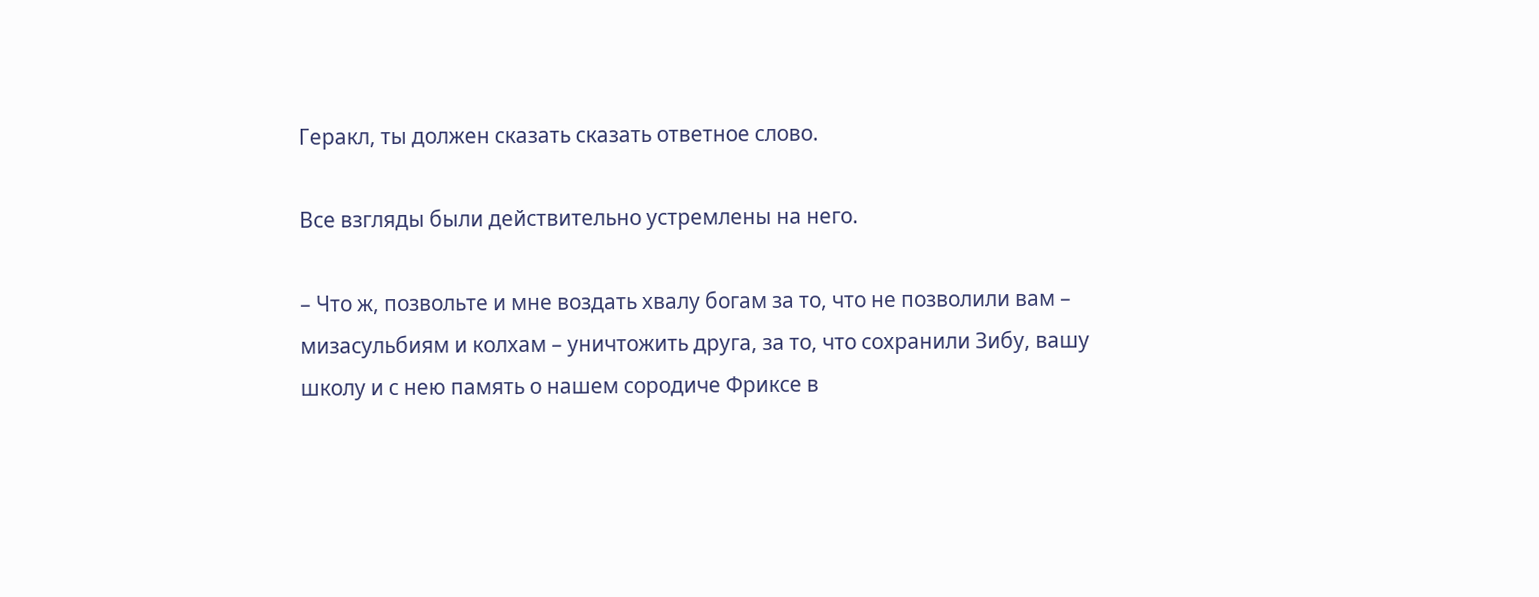Геракл, ты должен сказать сказать ответное слово.

Все взгляды были действительно устремлены на него.

– Что ж, позвольте и мне воздать хвалу богам за то, что не позволили вам – мизасульбиям и колхам – уничтожить друга, за то, что сохранили Зибу, вашу школу и с нею память о нашем сородиче Фриксе в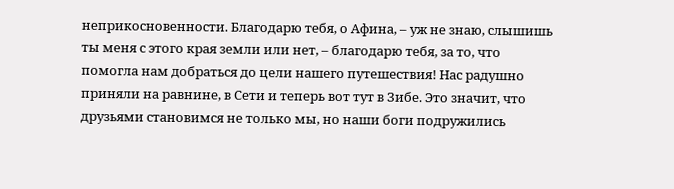неприкосновенности. Благодарю тебя, о Афина, – уж не знаю, слышишь ты меня с этого края земли или нет, – благодарю тебя, за то, что помогла нам добраться до цели нашего путешествия! Нас радушно приняли на равнине, в Сети и теперь вот тут в Зибе. Это значит, что друзьями становимся не только мы, но наши боги подружились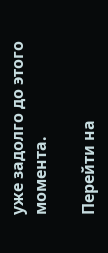уже задолго до этого момента.

Перейти на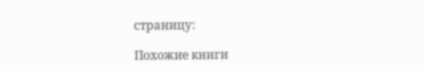страницу:

Похожие книги